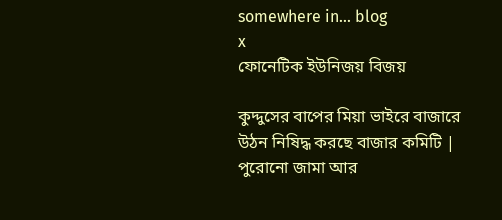somewhere in... blog
x
ফোনেটিক ইউনিজয় বিজয়

কুদ্দুসের বাপের মিয়া ভাইরে বাজারে উঠন নিষিদ্ধ করছে বাজার কমিটি | পুরোনো জামা আর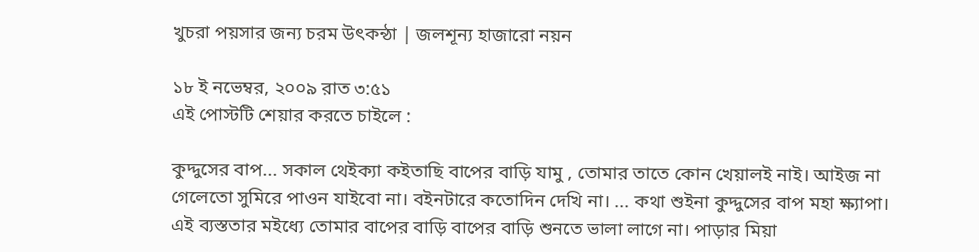খুচরা পয়সার জন্য চরম উৎকন্ঠা | জলশূন্য হাজারো নয়ন

১৮ ই নভেম্বর, ২০০৯ রাত ৩:৫১
এই পোস্টটি শেয়ার করতে চাইলে :

কুদ্দুসের বাপ... সকাল থেইক্যা কইতাছি বাপের বাড়ি যামু , তোমার তাতে কোন খেয়ালই নাই। আইজ না গেলেতো সুমিরে পাওন যাইবো না। বইনটারে কতোদিন দেখি না। ... কথা শুইনা কুদ্দুসের বাপ মহা ক্ষ্যাপা। এই ব্যস্ততার মইধ্যে তোমার বাপের বাড়ি বাপের বাড়ি শুনতে ভালা লাগে না। পাড়ার মিয়া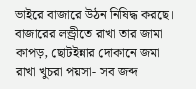ভাইরে বাজারে উঠন নিষিদ্ধ করছে। বাজারের লন্ড্রীতে রাখা তার জামা কাপড়, ছোটইন্নার দোকানে জমা রাখা খুচরা পয়সা- সব জব্দ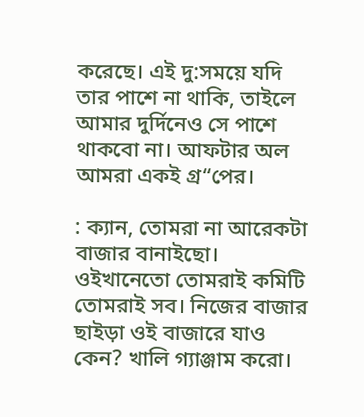করেছে। এই দু:সময়ে যদি তার পাশে না থাকি, তাইলে আমার দুর্দিনেও সে পাশে থাকবো না। আফটার অল আমরা একই গ্র“পের।

: ক্যান, তোমরা না আরেকটা বাজার বানাইছো। ওইখানেতো তোমরাই কমিটি তোমরাই সব। নিজের বাজার ছাইড়া ওই বাজারে যাও কেন? খালি গ্যাঞ্জাম করো।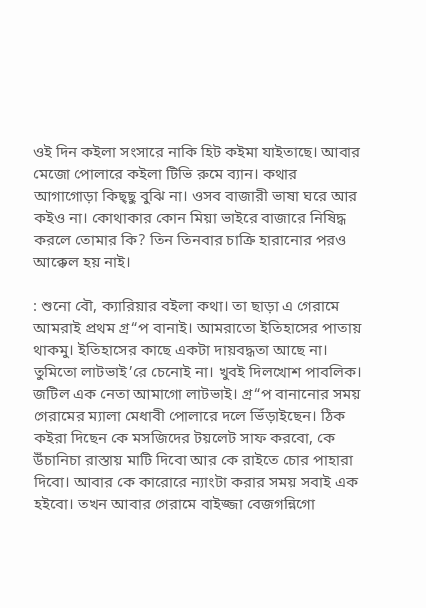ওই দিন কইলা সংসারে নাকি হিট কইমা যাইতাছে। আবার মেজো পোলারে কইলা টিভি রুমে ব্যান। কথার আগাগোড়া কিছ্ছু বুঝি না। ওসব বাজারী ভাষা ঘরে আর কইও না। কোথাকার কোন মিয়া ভাইরে বাজারে নিষিদ্ধ করলে তোমার কি? তিন তিনবার চাক্রি হারানোর পরও আক্কেল হয় নাই।

: শুনো বৌ, ক্যারিয়ার বইলা কথা। তা ছাড়া এ গেরামে আমরাই প্রথম গ্র“প বানাই। আমরাতো ইতিহাসের পাতায় থাকমু। ইতিহাসের কাছে একটা দায়বদ্ধতা আছে না। তুমিতো লাটভাই’রে চেনোই না। খুবই দিলখোশ পাবলিক। জটিল এক নেতা আমাগো লাটভাই। গ্র“প বানানোর সময় গেরামের ম্যালা মেধাবী পোলারে দলে ভিঁড়াইছেন। ঠিক কইরা দিছেন কে মসজিদের টয়লেট সাফ করবো, কে উঁচানিচা রাস্তায় মাটি দিবো আর কে রাইতে চোর পাহারা দিবো। আবার কে কারোরে ন্যাংটা করার সময় সবাই এক হইবো। তখন আবার গেরামে বাইজ্জা বেজগন্নিগো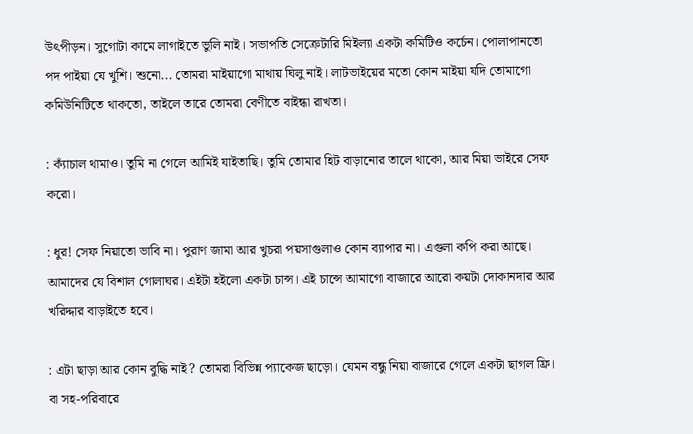উৎপীড়ন। সুগোটা কামে লাগাইতে ভুলি নাই। সভাপতি সেক্রেটারি মিইল্যা একটা কমিটিও কর্চেন। পোলাপানতো পদ পাইয়া যে খুশি। শুনো... তোমরা মাইয়াগো মাথায় ঘিলু নাই। লাটভাইয়ের মতো কোন মাইয়া যদি তোমাগো কমিউনিটিতে থাকতো, তাইলে তারে তোমরা বেণীতে বাইন্ধা রাখতা।

: ক্যাঁচাল থামাও। তুমি না গেলে আমিই যাইতাছি। তুমি তোমার হিট বাড়ানোর তালে থাকো, আর মিয়া ভাইরে সেফ করো।

: ধুর! সেফ নিয়াতো ভাবি না। পুরাণ জামা আর খুচরা পয়সাগুলাও কোন ব্যাপার না। এগুলা কপি করা আছে। আমাদের যে বিশাল গোলাঘর। এইটা হইলো একটা চান্স। এই চান্সে আমাগো বাজারে আরো কয়টা দোকানদার আর খরিদ্দার বাড়াইতে হবে।

: এটা ছাড়া আর কোন বুদ্ধি নাই? তোমরা বিভিন্ন প্যাকেজ ছাড়ো। যেমন বন্ধু নিয়া বাজারে গেলে একটা ছাগল ফ্রি। বা সহ-পরিবারে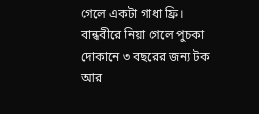গেলে একটা গাধা ফ্রি। বান্ধবীরে নিয়া গেলে পুচকা দোকানে ৩ বছরের জন্য টক আর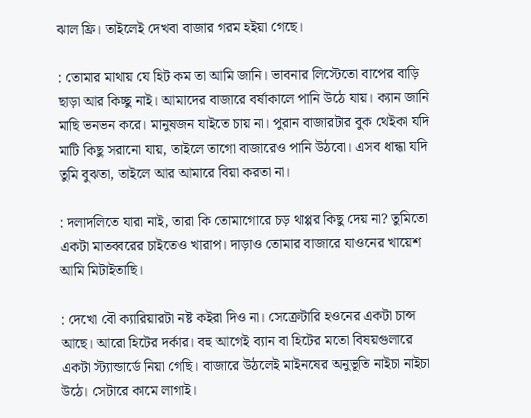ঝাল ফ্রি। তাইলেই দেখবা বাজার গরম হইয়া গেছে।

: তোমার মাথায় যে হিট কম তা আমি জানি। ভাবনার লিস্টেতো বাপের বাড়ি ছাড়া আর কিচ্ছু নাই। আমাদের বাজারে বর্ষাকালে পানি উঠে যায়। ক্যান জানি মাছি ভনভন করে। মানুষজন যাইতে চায় না। পুরান বাজারটার বুক থেইকা যদি মাটি কিছু সরানো যায়, তাইলে তাগো বাজারেও পানি উঠবো। এসব ধান্ধা যদি তুমি বুঝতা, তাইলে আর আমারে বিয়া করতা না।

: দলাদলিতে যারা নাই, তারা কি তোমাগোরে চড় থাপ্পর কিছু দেয় না? তুমিতো একটা মাতব্বরের চাইতেও খারাপ। দাড়াও তোমার বাজারে যাওনের খায়েশ আমি মিটাইতাছি।

: দেখো বৌ ক্যারিয়ারটা নষ্ট কইরা দিও না। সেক্রেটারি হওনের একটা চান্স আছে। আরো হিটের দর্কার। বহু আগেই ব্যান বা হিটের মতো বিষয়গুলারে একটা স্ট্যান্ডার্ডে নিয়া গেছি। বাজারে উঠলেই মাইনষের অনুভূতি নাইচা নাইচা উঠে। সেটারে কামে লাগাই।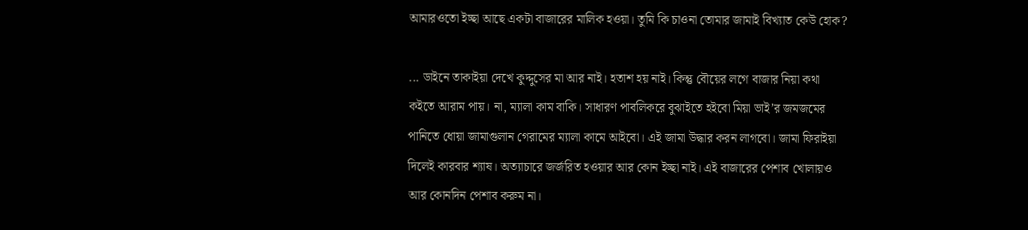আমারওতো ইচ্ছা আছে একটা বাজারের মালিক হওয়া। তুমি কি চাওনা তোমার জামাই বিখ্যাত কেউ হোক?

... ডাইনে তাকাইয়া দেখে কুদ্দুসের মা আর নাই। হতাশ হয় নাই। কিন্তু বৌয়ের লগে বাজার নিয়া কথা কইতে আরাম পায়। না, ম্যালা কাম বাকি। সাধারণ পাবলিকরে বুঝাইতে হইবো মিয়া ভাই’র জমজমের পানিতে ধোয়া জামাগুলান গেরামের ম্যালা কামে আইবো। এই জামা উদ্ধার করন লাগবো। জামা ফিরাইয়া দিলেই কারবার শ্যাষ। অত্যাচারে জর্জরিত হওয়ার আর কোন ইচ্ছা নাই। এই বাজারের পেশাব খোলায়ও আর কোনদিন পেশাব করুম না।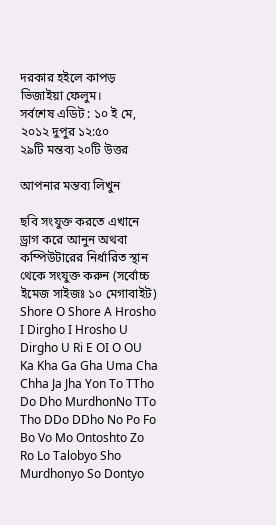দরকার হইলে কাপড় ভিজাইয়া ফেলুম।
সর্বশেষ এডিট : ১০ ই মে, ২০১২ দুপুর ১২:৫০
২৯টি মন্তব্য ২০টি উত্তর

আপনার মন্তব্য লিখুন

ছবি সংযুক্ত করতে এখানে ড্রাগ করে আনুন অথবা কম্পিউটারের নির্ধারিত স্থান থেকে সংযুক্ত করুন (সর্বোচ্চ ইমেজ সাইজঃ ১০ মেগাবাইট)
Shore O Shore A Hrosho I Dirgho I Hrosho U Dirgho U Ri E OI O OU Ka Kha Ga Gha Uma Cha Chha Ja Jha Yon To TTho Do Dho MurdhonNo TTo Tho DDo DDho No Po Fo Bo Vo Mo Ontoshto Zo Ro Lo Talobyo Sho Murdhonyo So Dontyo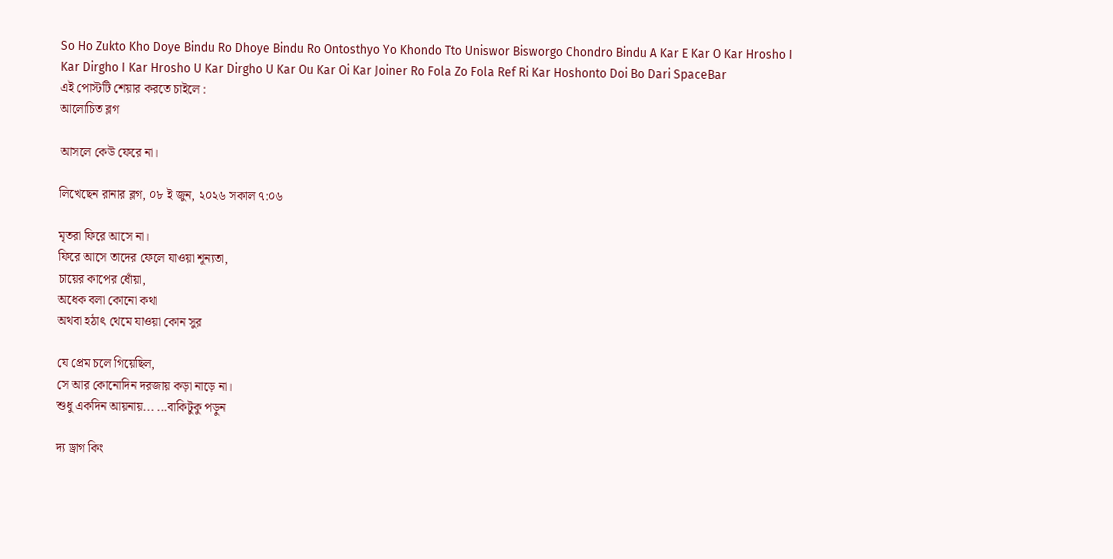So Ho Zukto Kho Doye Bindu Ro Dhoye Bindu Ro Ontosthyo Yo Khondo Tto Uniswor Bisworgo Chondro Bindu A Kar E Kar O Kar Hrosho I Kar Dirgho I Kar Hrosho U Kar Dirgho U Kar Ou Kar Oi Kar Joiner Ro Fola Zo Fola Ref Ri Kar Hoshonto Doi Bo Dari SpaceBar
এই পোস্টটি শেয়ার করতে চাইলে :
আলোচিত ব্লগ

আসলে কেউ ফেরে না।

লিখেছেন রানার ব্লগ, ০৮ ই জুন, ২০২৬ সকাল ৭:০৬

মৃতরা ফিরে আসে না।
ফিরে আসে তাদের ফেলে যাওয়া শূন্যতা,
চায়ের কাপের ধোঁয়া,
অধেক বলা কোনো কথা
অথবা হঠাৎ থেমে যাওয়া কোন সুর

যে প্রেম চলে গিয়েছিল,
সে আর কোনোদিন দরজায় কড়া নাড়ে না।
শুধু একদিন আয়নায়... ...বাকিটুকু পড়ুন

দ্য ড্রাগ কিং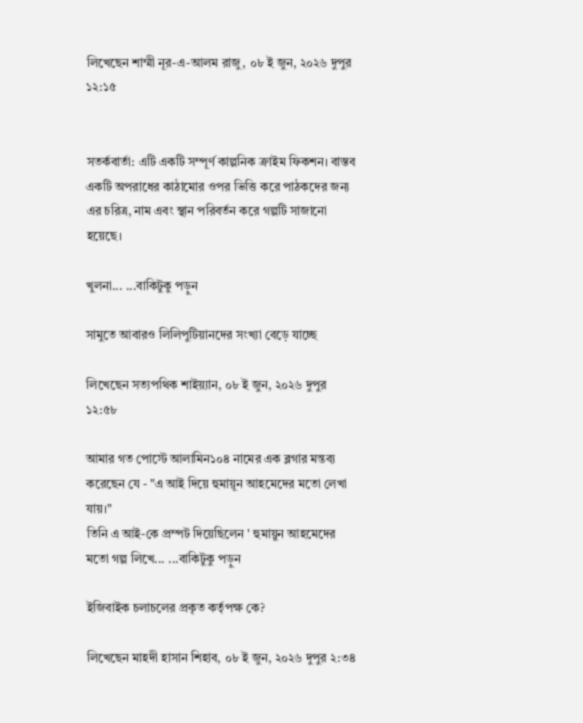লিখেছেন শাম্মী নূর-এ-আলম রাজু, ০৮ ই জুন, ২০২৬ দুপুর ১২:১৫


সতর্কবার্তা: এটি একটি সম্পূর্ণ কাল্পনিক ক্রাইম ফিকশন। বাস্তব একটি অপরাধের কাঠামোর ওপর ভিত্তি করে পাঠকদের জন্য এর চরিত্র, নাম এবং স্থান পরিবর্তন করে গল্পটি সাজানো হয়েছে।

খুলনা... ...বাকিটুকু পড়ুন

সামুতে আবারও লিলিপুটিয়ানদের সংখ্যা বেড়ে যাচ্ছে

লিখেছেন সত্যপথিক শাইয়্যান, ০৮ ই জুন, ২০২৬ দুপুর ১২:৫৮

আমার গত পোস্টে আলামিন১০৪ নামের এক ব্লগার মন্তব্য করেছেন যে - "এ আই দিয়ে হুমায়ূন আহমেদের মতো লেখা যায়।"
তিনি এ আই-কে প্রম্পট দিয়েছিলেন ' হুমায়ুন আহমেদের মতো গল্প লিখে... ...বাকিটুকু পড়ুন

ইজিবাইক চলাচলের প্রকৃত কর্তৃপক্ষ কে?

লিখেছেন মাহদী হাসান শিহাব, ০৮ ই জুন, ২০২৬ দুপুর ২:৩৪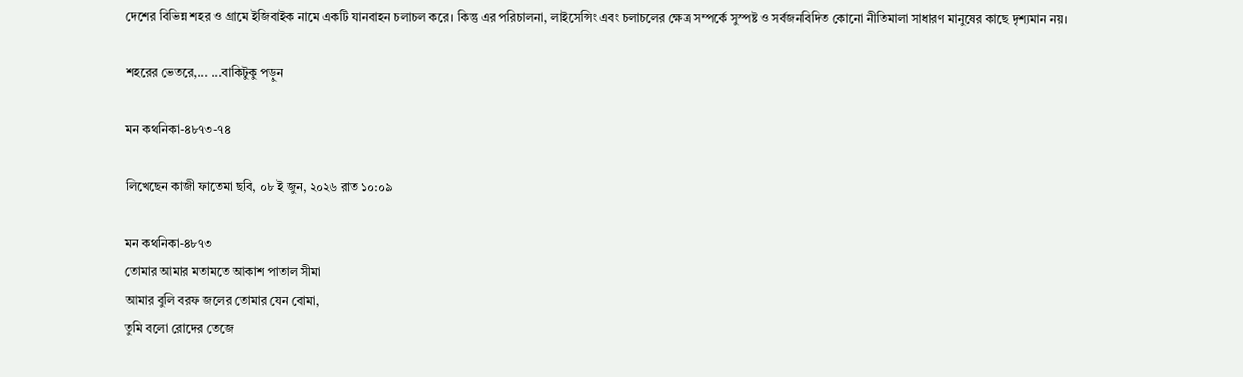দেশের বিভিন্ন শহর ও গ্রামে ইজিবাইক নামে একটি যানবাহন চলাচল করে। কিন্তু এর পরিচালনা, লাইসেন্সিং এবং চলাচলের ক্ষেত্র সম্পর্কে সুস্পষ্ট ও সর্বজনবিদিত কোনো নীতিমালা সাধারণ মানুষের কাছে দৃশ্যমান নয়।

শহরের ভেতরে,... ...বাকিটুকু পড়ুন

মন কথনিকা-৪৮৭৩-৭৪

লিখেছেন কাজী ফাতেমা ছবি, ০৮ ই জুন, ২০২৬ রাত ১০:০৯

মন কথনিকা-৪৮৭৩
তোমার আমার মতামতে আকাশ পাতাল সীমা
আমার বুলি বরফ জলের তোমার যেন বোমা,
তুমি বলো রোদের তেজে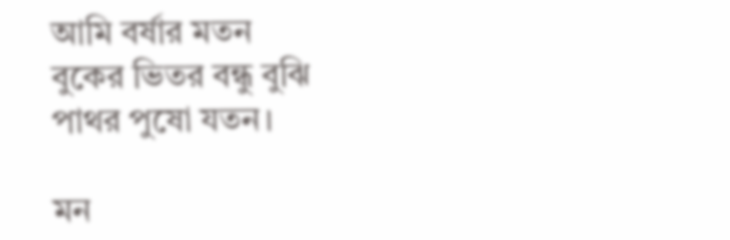আমি বর্ষার মতন
বুকের ভিতর বন্ধু বুঝি পাথর পুষো যতন।

মন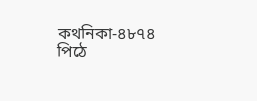কথনিকা-৪৮৭৪
পিঠে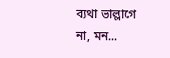ব্যথা ভাল্লাগে না, মন...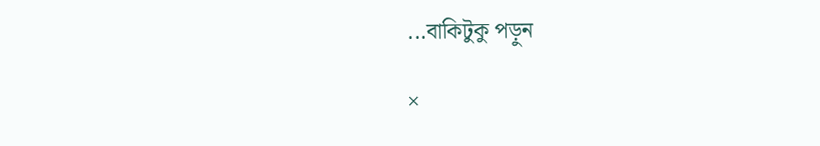...বাকিটুকু পড়ুন

×